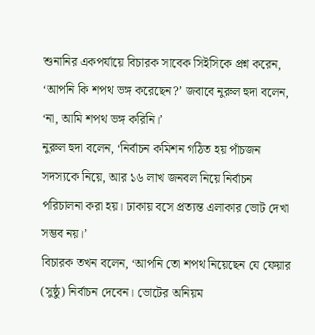শুনানির একপর্যায়ে বিচারক সাবেক সিইসিকে প্রশ্ন করেন, ‘আপনি কি শপথ ভঙ্গ করেছেন?’ জবাবে নুরুল হুদা বলেন, ‘না, আমি শপথ ভঙ্গ করিনি।’
নুরুল হুদা বলেন, ‘নির্বাচন কমিশন গঠিত হয় পাঁচজন সদস্যকে নিয়ে, আর ১৬ লাখ জনবল নিয়ে নির্বাচন পরিচালনা করা হয়। ঢাকায় বসে প্রত্যন্ত এলাকার ভোট দেখা সম্ভব নয়।’
বিচারক তখন বলেন, ‘আপনি তো শপথ নিয়েছেন যে ফেয়ার (সুষ্ঠু) নির্বাচন দেবেন। ভোটের অনিয়ম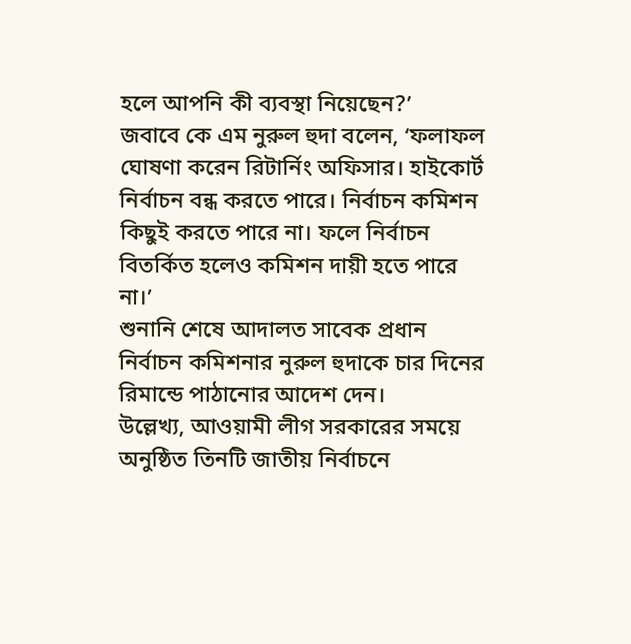হলে আপনি কী ব্যবস্থা নিয়েছেন?’
জবাবে কে এম নুরুল হুদা বলেন, ‘ফলাফল ঘোষণা করেন রিটার্নিং অফিসার। হাইকোর্ট নির্বাচন বন্ধ করতে পারে। নির্বাচন কমিশন কিছুই করতে পারে না। ফলে নির্বাচন বিতর্কিত হলেও কমিশন দায়ী হতে পারে না।’
শুনানি শেষে আদালত সাবেক প্রধান নির্বাচন কমিশনার নুরুল হুদাকে চার দিনের রিমান্ডে পাঠানোর আদেশ দেন।
উল্লেখ্য, আওয়ামী লীগ সরকারের সময়ে অনুষ্ঠিত তিনটি জাতীয় নির্বাচনে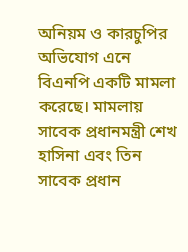অনিয়ম ও কারচুপির অভিযোগ এনে বিএনপি একটি মামলা করেছে। মামলায় সাবেক প্রধানমন্ত্রী শেখ হাসিনা এবং তিন সাবেক প্রধান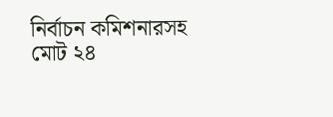নির্বাচন কমিশনারসহ মোট ২৪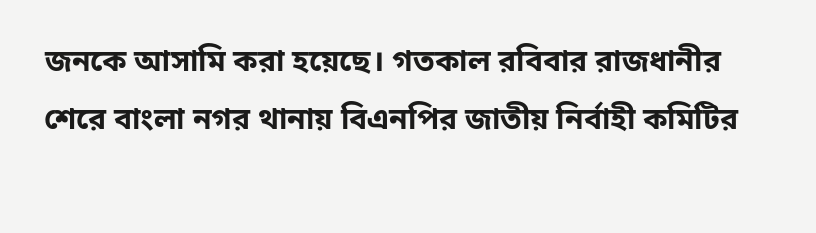জনকে আসামি করা হয়েছে। গতকাল রবিবার রাজধানীর শেরে বাংলা নগর থানায় বিএনপির জাতীয় নির্বাহী কমিটির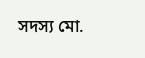সদস্য মো.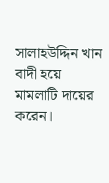সালাহউদ্দিন খান বাদী হয়ে মামলাটি দায়ের করেন।